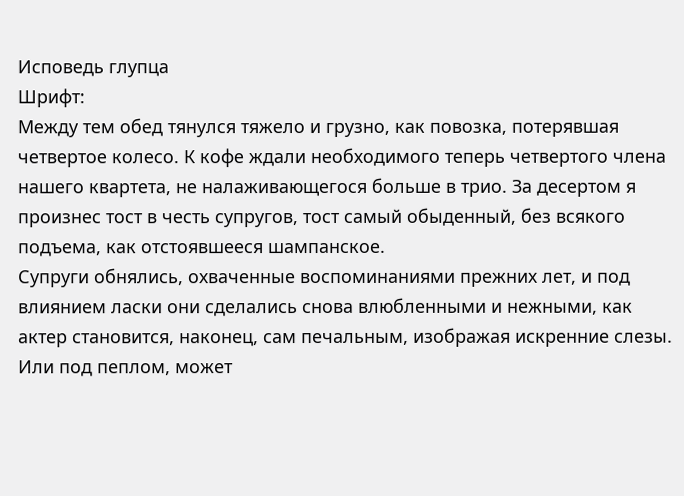Исповедь глупца
Шрифт:
Между тем обед тянулся тяжело и грузно, как повозка, потерявшая четвертое колесо. К кофе ждали необходимого теперь четвертого члена нашего квартета, не налаживающегося больше в трио. За десертом я произнес тост в честь супругов, тост самый обыденный, без всякого подъема, как отстоявшееся шампанское.
Супруги обнялись, охваченные воспоминаниями прежних лет, и под влиянием ласки они сделались снова влюбленными и нежными, как актер становится, наконец, сам печальным, изображая искренние слезы. Или под пеплом, может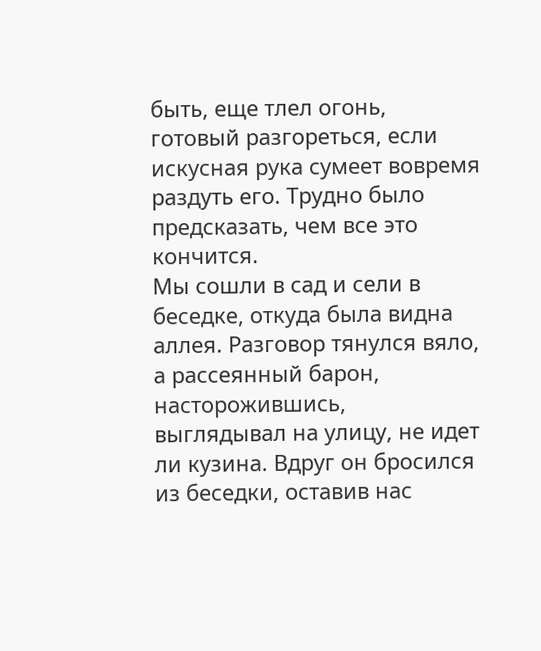быть, еще тлел огонь, готовый разгореться, если искусная рука сумеет вовремя раздуть его. Трудно было предсказать, чем все это кончится.
Мы сошли в сад и сели в беседке, откуда была видна аллея. Разговор тянулся вяло, а рассеянный барон, насторожившись, выглядывал на улицу, не идет ли кузина. Вдруг он бросился из беседки, оставив нас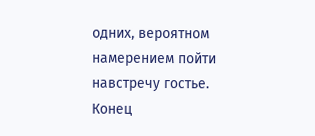одних, вероятном намерением пойти навстречу гостье.
Конец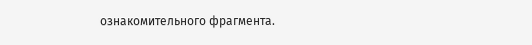ознакомительного фрагмента.